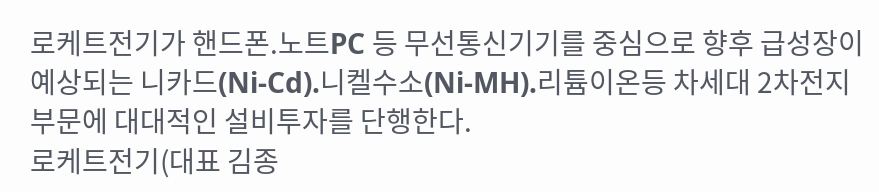로케트전기가 핸드폰.노트PC 등 무선통신기기를 중심으로 향후 급성장이 예상되는 니카드(Ni-Cd).니켈수소(Ni-MH).리튬이온등 차세대 2차전지부문에 대대적인 설비투자를 단행한다.
로케트전기(대표 김종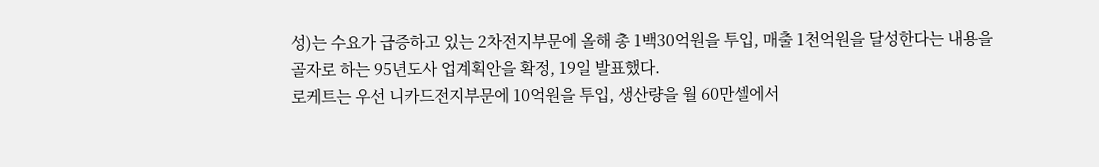성)는 수요가 급증하고 있는 2차전지부문에 올해 총 1백30억원을 투입, 매출 1천억원을 달성한다는 내용을 골자로 하는 95년도사 업계획안을 확정, 19일 발표했다.
로케트는 우선 니카드전지부문에 10억원을 투입, 생산량을 월 60만셀에서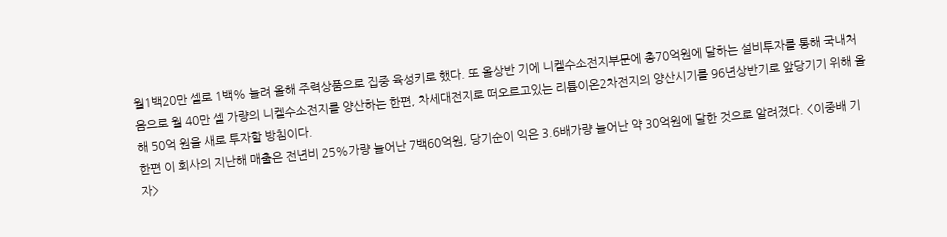월1백20만 셀로 1백% 늘려 올해 주력상품으로 집중 육성키로 했다. 또 올상반 기에 니켈수소전지부문에 총70억원에 달하는 설비투자를 통해 국내처음으로 월 40만 셀 가량의 니켈수소전지를 양산하는 한편, 차세대전지로 떠오르고있는 리튬이온2차전지의 양산시기를 96년상반기로 앞당기기 위해 올해 50억 원을 새로 투자할 방침이다.
한편 이 회사의 지난해 매출은 전년비 25%가량 늘어난 7백60억원, 당기순이 익은 3.6배가량 늘어난 약 30억원에 달한 것으로 알려졌다. <이중배 기자>